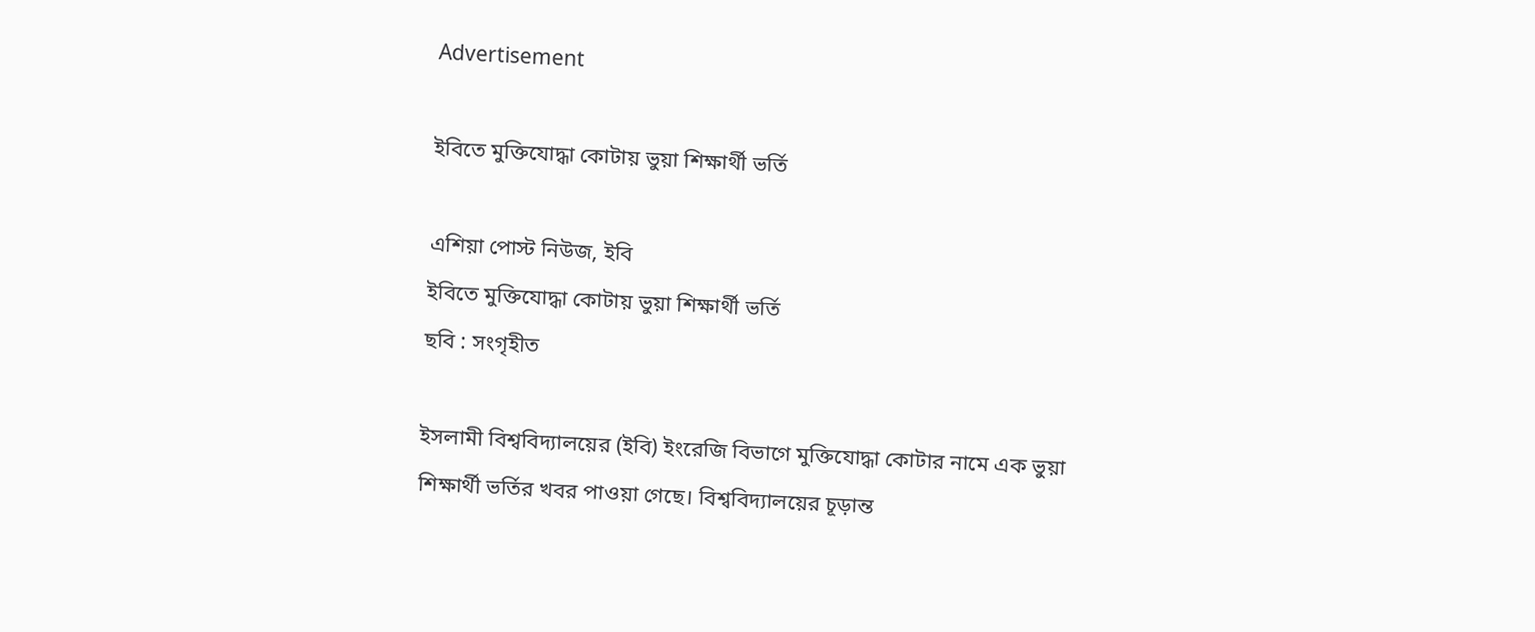Advertisement

ইবিতে মুক্তিযোদ্ধা কোটায় ভুয়া শিক্ষার্থী ভর্তি

এশিয়া পোস্ট নিউজ, ইবি
ইবিতে মুক্তিযোদ্ধা কোটায় ভুয়া শিক্ষার্থী ভর্তি
ছবি : সংগৃহীত

ইসলামী বিশ্ববিদ্যালয়ের (ইবি) ইংরেজি বিভাগে মুক্তিযোদ্ধা কোটার নামে এক ভুয়া শিক্ষার্থী ভর্তির খবর পাওয়া গেছে। বিশ্ববিদ্যালয়ের চূড়ান্ত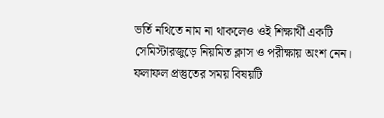ভর্তি নথিতে নাম না থাকলেও ওই শিক্ষার্থী একটি সেমিস্টারজুড়ে নিয়মিত ক্লাস ও পরীক্ষায় অংশ নেন। ফলাফল প্রস্তুতের সময় বিষয়টি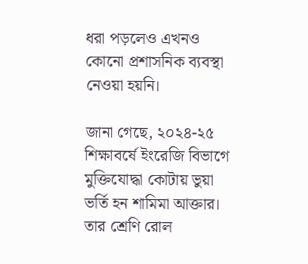ধরা পড়লেও এখনও কোনো প্রশাসনিক ব্যবস্থা নেওয়া হয়নি।

জানা গেছে, ২০২৪-২৫ শিক্ষাবর্ষে ইংরেজি বিভাগে মুক্তিযোদ্ধা কোটায় ভুয়া ভর্তি হন শামিমা আক্তার। তার শ্রেণি রোল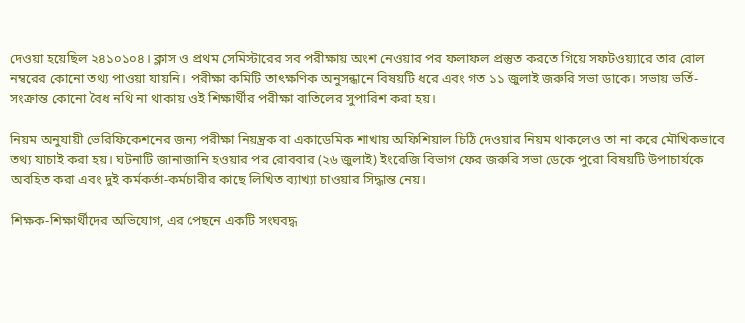দেওয়া হয়েছিল ২৪১০১০৪। ক্লাস ও প্রথম সেমিস্টারের সব পরীক্ষায় অংশ নেওয়ার পর ফলাফল প্রস্তুত করতে গিয়ে সফটওয়্যারে তার রোল নম্বরের কোনো তথ্য পাওয়া যায়নি। পরীক্ষা কমিটি তাৎক্ষণিক অনুসন্ধানে বিষয়টি ধরে এবং গত ১১ জুলাই জরুরি সভা ডাকে। সভায় ভর্তি-সংক্রান্ত কোনো বৈধ নথি না থাকায় ওই শিক্ষার্থীর পরীক্ষা বাতিলের সুপারিশ করা হয়।

নিয়ম অনুযায়ী ভেরিফিকেশনের জন্য পরীক্ষা নিয়ন্ত্রক বা একাডেমিক শাখায় অফিশিয়াল চিঠি দেওয়ার নিয়ম থাকলেও তা না করে মৌখিকভাবে তথ্য যাচাই করা হয়। ঘটনাটি জানাজানি হওয়ার পর রোববার (২৬ জুলাই) ইংরেজি বিভাগ ফের জরুরি সভা ডেকে পুরো বিষয়টি উপাচার্যকে অবহিত করা এবং দুই কর্মকর্তা-কর্মচারীর কাছে লিখিত ব্যাখ্যা চাওয়ার সিদ্ধান্ত নেয়।

শিক্ষক-শিক্ষার্থীদের অভিযোগ, এর পেছনে একটি সংঘবদ্ধ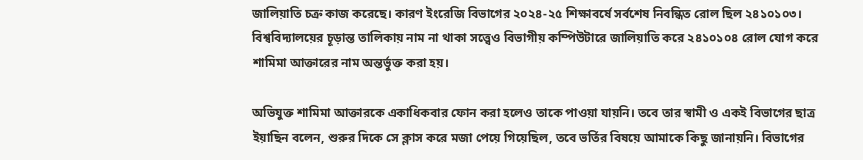জালিয়াতি চক্র কাজ করেছে। কারণ ইংরেজি বিভাগের ২০২৪-২৫ শিক্ষাবর্ষে সর্বশেষ নিবন্ধিত রোল ছিল ২৪১০১০৩। বিশ্ববিদ্যালয়ের চূড়ান্ত তালিকায় নাম না থাকা সত্ত্বেও বিভাগীয় কম্পিউটারে জালিয়াতি করে ২৪১০১০৪ রোল যোগ করে শামিমা আক্তারের নাম অন্তর্ভুক্ত করা হয়।

অভিযুক্ত শামিমা আক্তারকে একাধিকবার ফোন করা হলেও তাকে পাওয়া যায়নি। তবে তার স্বামী ও একই বিভাগের ছাত্র ইয়াছিন বলেন, শুরুর দিকে সে ক্লাস করে মজা পেয়ে গিয়েছিল, তবে ভর্তির বিষয়ে আমাকে কিছু জানায়নি। বিভাগের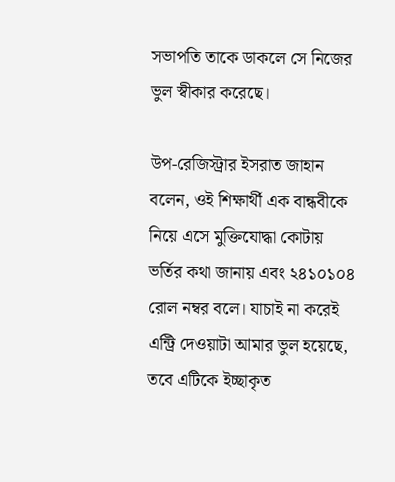সভাপতি তাকে ডাকলে সে নিজের ভুল স্বীকার করেছে।

উপ-রেজিস্ট্রার ইসরাত জাহান বলেন, ওই শিক্ষার্থী এক বান্ধবীকে নিয়ে এসে মুক্তিযোদ্ধা কোটায় ভর্তির কথা জানায় এবং ২৪১০১০৪ রোল নম্বর বলে। যাচাই না করেই এন্ট্রি দেওয়াটা আমার ভুল হয়েছে, তবে এটিকে ইচ্ছাকৃত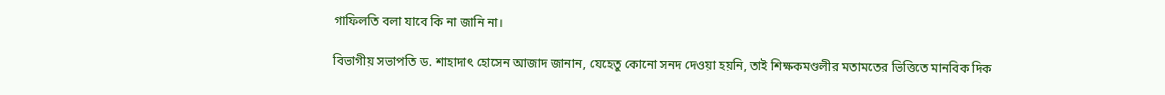গাফিলতি বলা যাবে কি না জানি না।

বিভাগীয় সভাপতি ড. শাহাদাৎ হোসেন আজাদ জানান, যেহেতু কোনো সনদ দেওয়া হয়নি, তাই শিক্ষকমণ্ডলীর মতামতের ভিত্তিতে মানবিক দিক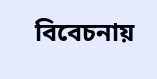বিবেচনায়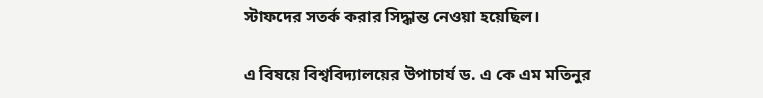স্টাফদের সতর্ক করার সিদ্ধান্ত নেওয়া হয়েছিল।

এ বিষয়ে বিশ্ববিদ্যালয়ের উপাচার্য ড. এ কে এম মতিনুর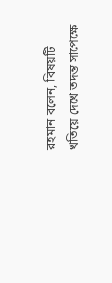রহমান বলেন, বিষয়টি খতিয়ে দেখে তদন্ত সাপেক্ষে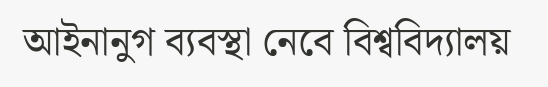আইনানুগ ব্যবস্থা নেবে বিশ্ববিদ্যালয়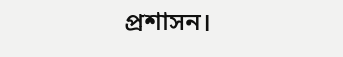প্রশাসন।